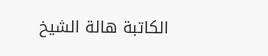الكاتبة هالة الشيخ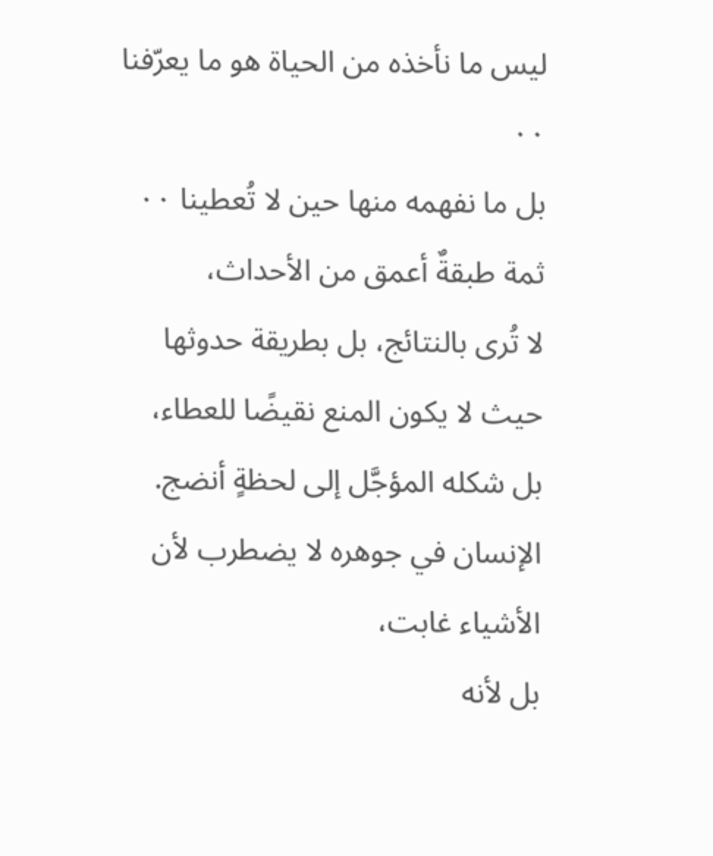ليس ما نأخذه من الحياة هو ما يعرّفنا ٠٠
بل ما نفهمه منها حين لا تُعطينا ٠٠
ثمة طبقةٌ أعمق من الأحداث،
لا تُرى بالنتائج، بل بطريقة حدوثها
حيث لا يكون المنع نقيضًا للعطاء،
بل شكله المؤجَّل إلى لحظةٍ أنضج.
الإنسان في جوهره لا يضطرب لأن الأشياء غابت،
بل لأنه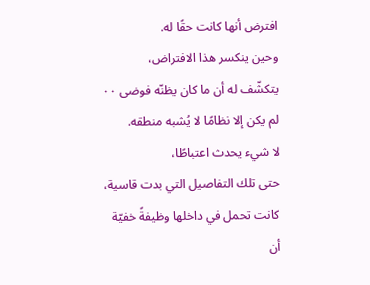افترض أنها كانت حقًا له.
وحين ينكسر هذا الافتراض،
يتكشّف له أن ما كان يظنّه فوضى ٠٠
لم يكن إلا نظامًا لا يُشبه منطقه.
لا شيء يحدث اعتباطًا،
حتى تلك التفاصيل التي بدت قاسية،
كانت تحمل في داخلها وظيفةً خفيّة
أن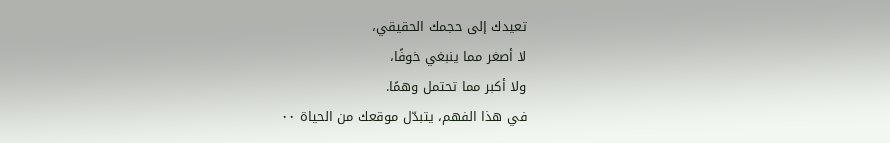تعيدك إلى حجمك الحقيقي،
لا أصغر مما ينبغي خوفًا،
ولا أكبر مما تحتمل وهمًا.
في هذا الفهم، يتبدّل موقعك من الحياة ٠٠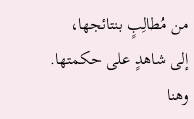من مُطالِبٍ بنتائجها،
إلى شاهدٍ على حكمتها.
وهنا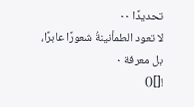تحديدًا ٠٠
لا تعود الطمأنينةُ شعورًا عابرًا،
بل معرفة ٠
![]()